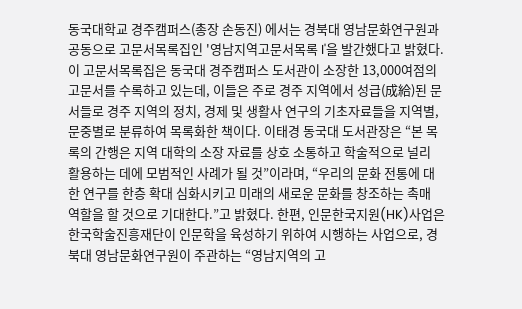동국대학교 경주캠퍼스(총장 손동진) 에서는 경북대 영남문화연구원과 공동으로 고문서목록집인 '영남지역고문서목록 I'을 발간했다고 밝혔다. 이 고문서목록집은 동국대 경주캠퍼스 도서관이 소장한 13,000여점의 고문서를 수록하고 있는데, 이들은 주로 경주 지역에서 성급(成給)된 문서들로 경주 지역의 정치, 경제 및 생활사 연구의 기초자료들을 지역별, 문중별로 분류하여 목록화한 책이다. 이태경 동국대 도서관장은 “본 목록의 간행은 지역 대학의 소장 자료를 상호 소통하고 학술적으로 널리 활용하는 데에 모범적인 사례가 될 것”이라며, “우리의 문화 전통에 대한 연구를 한층 확대 심화시키고 미래의 새로운 문화를 창조하는 촉매 역할을 할 것으로 기대한다.”고 밝혔다. 한편, 인문한국지원(HK)사업은 한국학술진흥재단이 인문학을 육성하기 위하여 시행하는 사업으로, 경북대 영남문화연구원이 주관하는 “영남지역의 고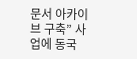문서 아카이브 구축” 사업에 동국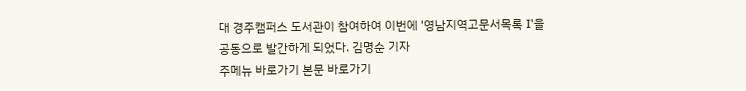대 경주캠퍼스 도서관이 참여하여 이번에 '영남지역고문서목록 I'을 공동으로 발간하게 되었다. 김명순 기자
주메뉴 바로가기 본문 바로가기